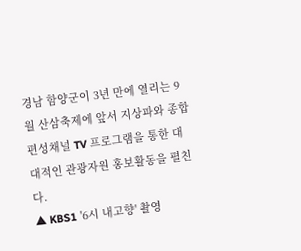경남 함양군이 3년 만에 열리는 9월 산삼축제에 앞서 지상파와 종합편성채널 TV 프로그램을 통한 대대적인 관광자원 홍보활동을 펼친다.
▲ KBS1 '6시 내고향' 촬영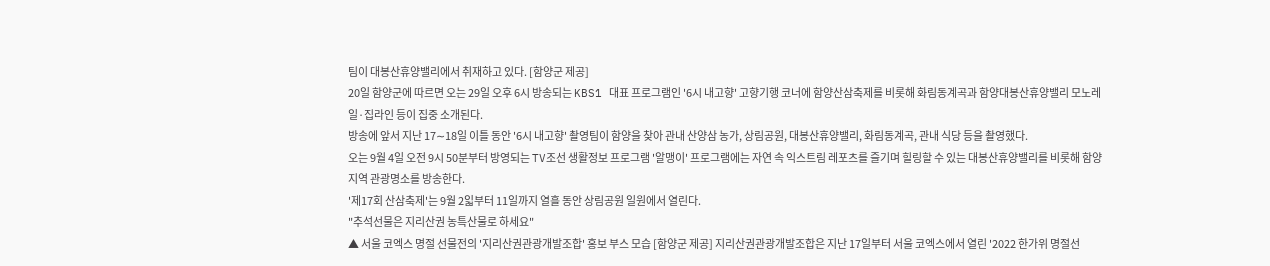팀이 대봉산휴양밸리에서 취재하고 있다. [함양군 제공]
20일 함양군에 따르면 오는 29일 오후 6시 방송되는 KBS1 대표 프로그램인 '6시 내고향' 고향기행 코너에 함양산삼축제를 비롯해 화림동계곡과 함양대봉산휴양밸리 모노레일·집라인 등이 집중 소개된다.
방송에 앞서 지난 17∼18일 이틀 동안 '6시 내고향' 촬영팀이 함양을 찾아 관내 산양삼 농가, 상림공원, 대봉산휴양밸리, 화림동계곡, 관내 식당 등을 촬영했다.
오는 9월 4일 오전 9시 50분부터 방영되는 TV조선 생활정보 프로그램 '알맹이' 프로그램에는 자연 속 익스트림 레포츠를 즐기며 힐링할 수 있는 대봉산휴양밸리를 비롯해 함양지역 관광명소를 방송한다.
'제17회 산삼축제'는 9월 2읿부터 11일까지 열흘 동안 상림공원 일원에서 열린다.
"추석선물은 지리산권 농특산물로 하세요"
▲ 서울 코엑스 명절 선물전의 '지리산권관광개발조합' 홍보 부스 모습 [함양군 제공] 지리산권관광개발조합은 지난 17일부터 서울 코엑스에서 열린 '2022 한가위 명절선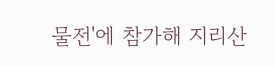물전'에 참가해 지리산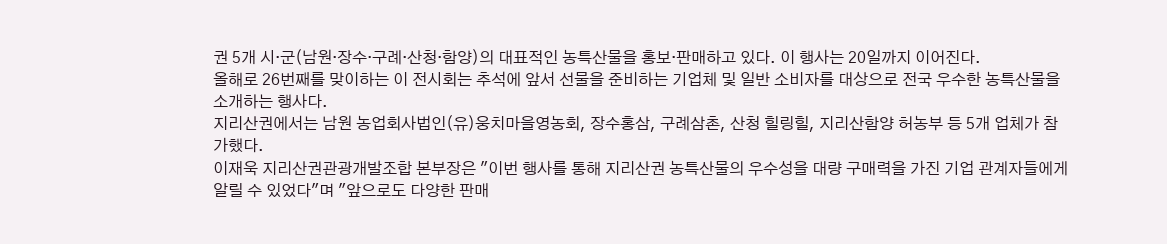권 5개 시·군(남원·장수·구례·산청·함양)의 대표적인 농특산물을 홍보·판매하고 있다. 이 행사는 20일까지 이어진다.
올해로 26번째를 맞이하는 이 전시회는 추석에 앞서 선물을 준비하는 기업체 및 일반 소비자를 대상으로 전국 우수한 농특산물을 소개하는 행사다.
지리산권에서는 남원 농업회사법인(유)웅치마을영농회, 장수홍삼, 구례삼촌, 산청 힐링힐, 지리산함양 허농부 등 5개 업체가 참가했다.
이재욱 지리산권관광개발조합 본부장은 "이번 행사를 통해 지리산권 농특산물의 우수성을 대량 구매력을 가진 기업 관계자들에게 알릴 수 있었다"며 "앞으로도 다양한 판매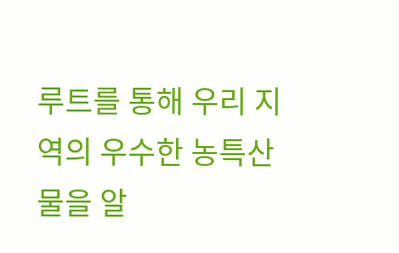루트를 통해 우리 지역의 우수한 농특산물을 알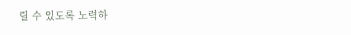릴 수 있도록 노력하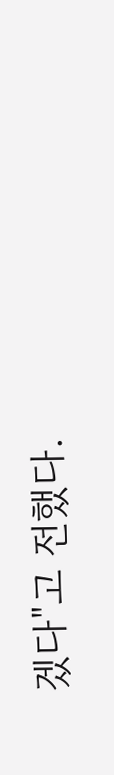겠다"고 전했다.